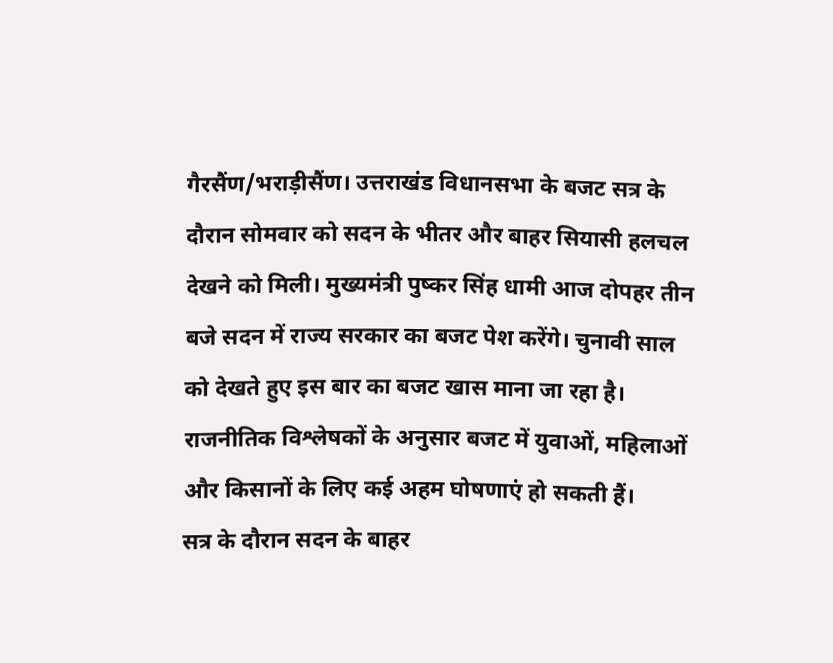गैरसैंण/भराड़ीसैंण। उत्तराखंड विधानसभा के बजट सत्र के दौरान सोमवार को सदन के भीतर और बाहर सियासी हलचल देखने को मिली। मुख्यमंत्री पुष्कर सिंह धामी आज दोपहर तीन बजे सदन में राज्य सरकार का बजट पेश करेंगे। चुनावी साल को देखते हुए इस बार का बजट खास माना जा रहा है। राजनीतिक विश्लेषकों के अनुसार बजट में युवाओं, महिलाओं और किसानों के लिए कई अहम घोषणाएं हो सकती हैं।
सत्र के दौरान सदन के बाहर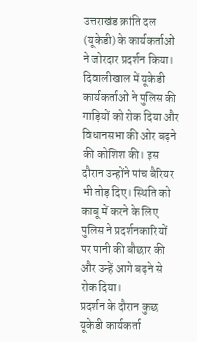उत्तराखंड क्रांति दल (यूकेडी) के कार्यकर्ताओं ने जोरदार प्रदर्शन किया। दिवालीखाल में यूकेडी कार्यकर्ताओं ने पुलिस की गाड़ियों को रोक दिया और विधानसभा की ओर बढ़ने की कोशिश की। इस दौरान उन्होंने पांच बैरियर भी तोड़ दिए। स्थिति को काबू में करने के लिए पुलिस ने प्रदर्शनकारियों पर पानी की बौछार की और उन्हें आगे बढ़ने से रोक दिया।
प्रदर्शन के दौरान कुछ यूकेडी कार्यकर्ता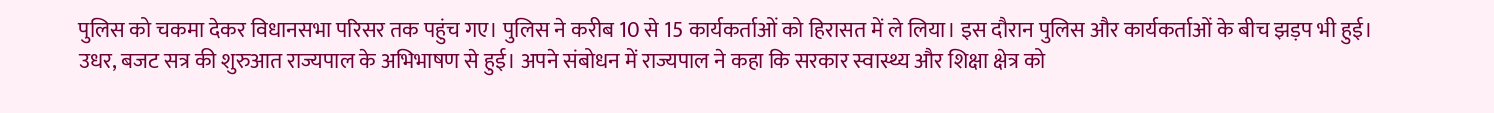पुलिस को चकमा देकर विधानसभा परिसर तक पहुंच गए। पुलिस ने करीब 10 से 15 कार्यकर्ताओं को हिरासत में ले लिया। इस दौरान पुलिस और कार्यकर्ताओं के बीच झड़प भी हुई।
उधर, बजट सत्र की शुरुआत राज्यपाल के अभिभाषण से हुई। अपने संबोधन में राज्यपाल ने कहा कि सरकार स्वास्थ्य और शिक्षा क्षेत्र को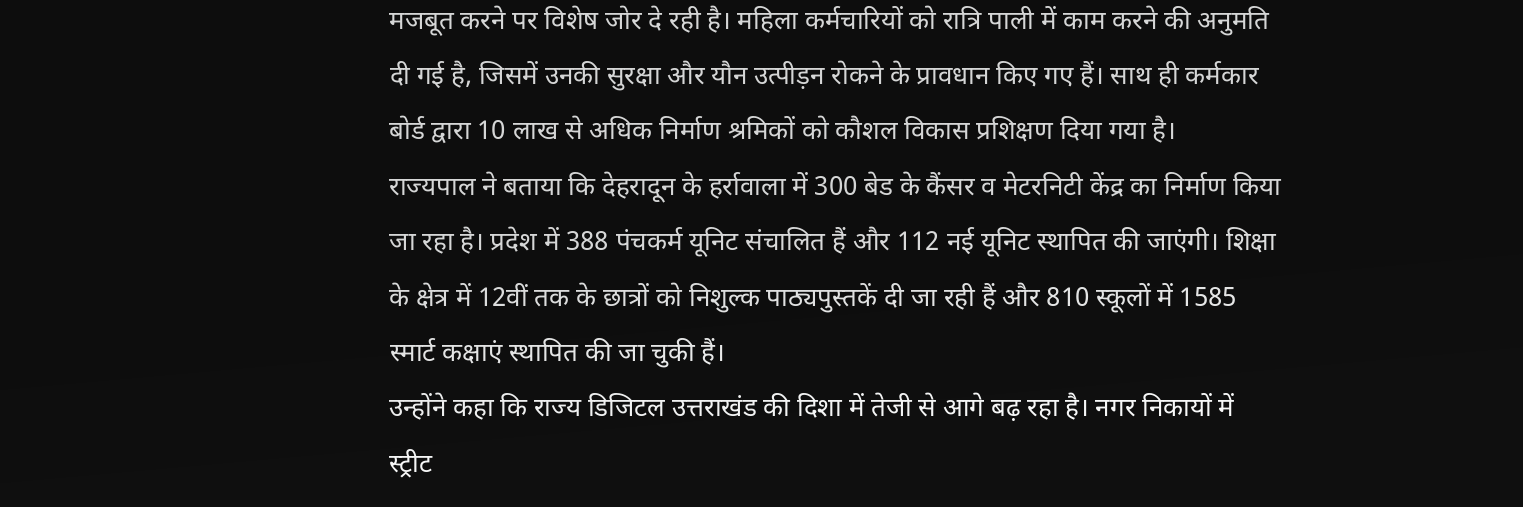मजबूत करने पर विशेष जोर दे रही है। महिला कर्मचारियों को रात्रि पाली में काम करने की अनुमति दी गई है, जिसमें उनकी सुरक्षा और यौन उत्पीड़न रोकने के प्रावधान किए गए हैं। साथ ही कर्मकार बोर्ड द्वारा 10 लाख से अधिक निर्माण श्रमिकों को कौशल विकास प्रशिक्षण दिया गया है।
राज्यपाल ने बताया कि देहरादून के हर्रावाला में 300 बेड के कैंसर व मेटरनिटी केंद्र का निर्माण किया जा रहा है। प्रदेश में 388 पंचकर्म यूनिट संचालित हैं और 112 नई यूनिट स्थापित की जाएंगी। शिक्षा के क्षेत्र में 12वीं तक के छात्रों को निशुल्क पाठ्यपुस्तकें दी जा रही हैं और 810 स्कूलों में 1585 स्मार्ट कक्षाएं स्थापित की जा चुकी हैं।
उन्होंने कहा कि राज्य डिजिटल उत्तराखंड की दिशा में तेजी से आगे बढ़ रहा है। नगर निकायों में स्ट्रीट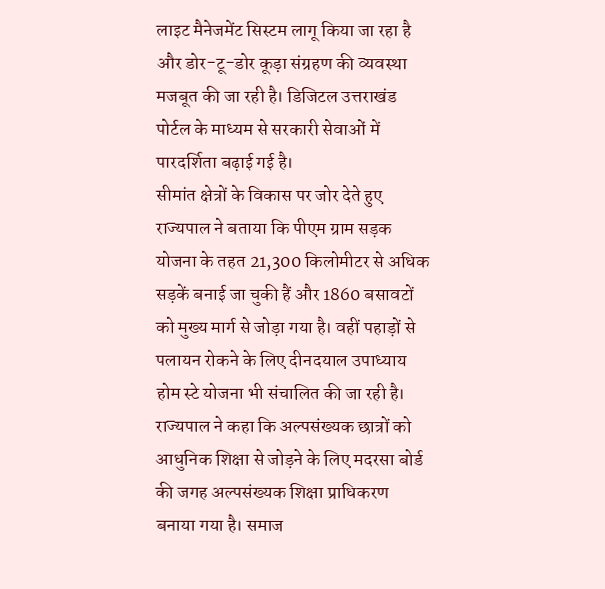लाइट मैनेजमेंट सिस्टम लागू किया जा रहा है और डोर-टू-डोर कूड़ा संग्रहण की व्यवस्था मजबूत की जा रही है। डिजिटल उत्तराखंड पोर्टल के माध्यम से सरकारी सेवाओं में पारदर्शिता बढ़ाई गई है।
सीमांत क्षेत्रों के विकास पर जोर देते हुए राज्यपाल ने बताया कि पीएम ग्राम सड़क योजना के तहत 21,300 किलोमीटर से अधिक सड़कें बनाई जा चुकी हैं और 1860 बसावटों को मुख्य मार्ग से जोड़ा गया है। वहीं पहाड़ों से पलायन रोकने के लिए दीनदयाल उपाध्याय होम स्टे योजना भी संचालित की जा रही है।
राज्यपाल ने कहा कि अल्पसंख्यक छात्रों को आधुनिक शिक्षा से जोड़ने के लिए मदरसा बोर्ड की जगह अल्पसंख्यक शिक्षा प्राधिकरण बनाया गया है। समाज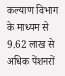कल्याण विभाग के माध्यम से 9.62 लाख से अधिक पेंशनरों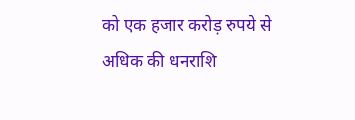को एक हजार करोड़ रुपये से अधिक की धनराशि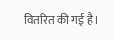वितरित की गई है।